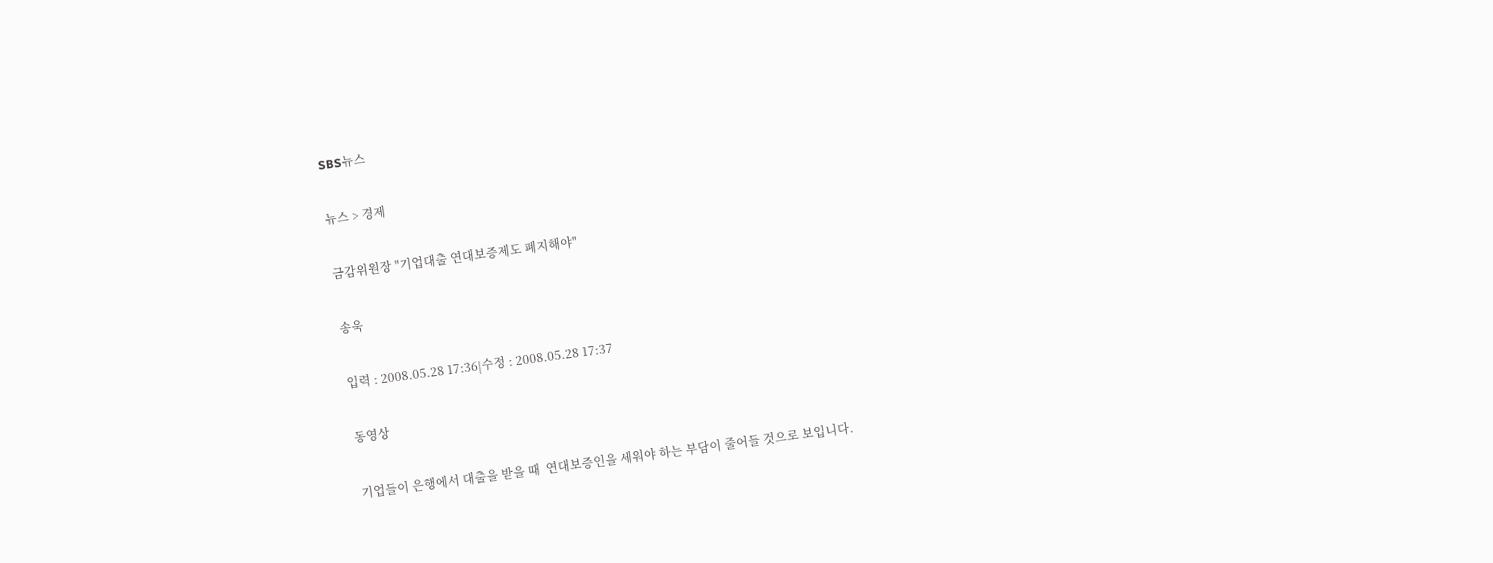SBS뉴스

뉴스 > 경제

금감위원장 "기업대출 연대보증제도 폐지해야"

송욱

입력 : 2008.05.28 17:36|수정 : 2008.05.28 17:37

동영상

기업들이 은행에서 대출을 받을 때  연대보증인을 세워야 하는 부담이 줄어들 것으로 보입니다.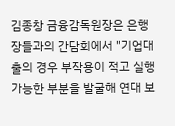김종창 금융감독원장은 은행장들과의 간담회에서 "기업대출의 경우 부작용이 적고 실행 가능한 부분을 발굴해 연대 보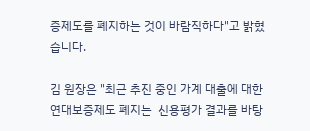증제도를 폐지하는 것이 바람직하다"고 밝혔습니다.

김 원장은 "최근 추진 중인 가계 대출에 대한 연대보증제도 폐지는  신용평가 결과를 바탕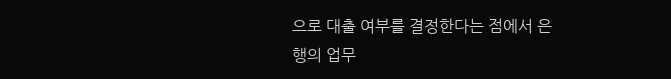으로 대출 여부를 결정한다는 점에서 은행의 업무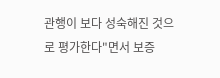관행이 보다 성숙해진 것으로 평가한다"면서 보증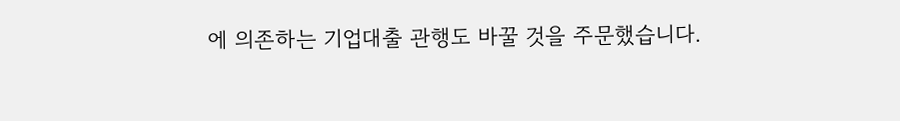에 의존하는 기업대출 관행도 바꿀 것을 주문했습니다.